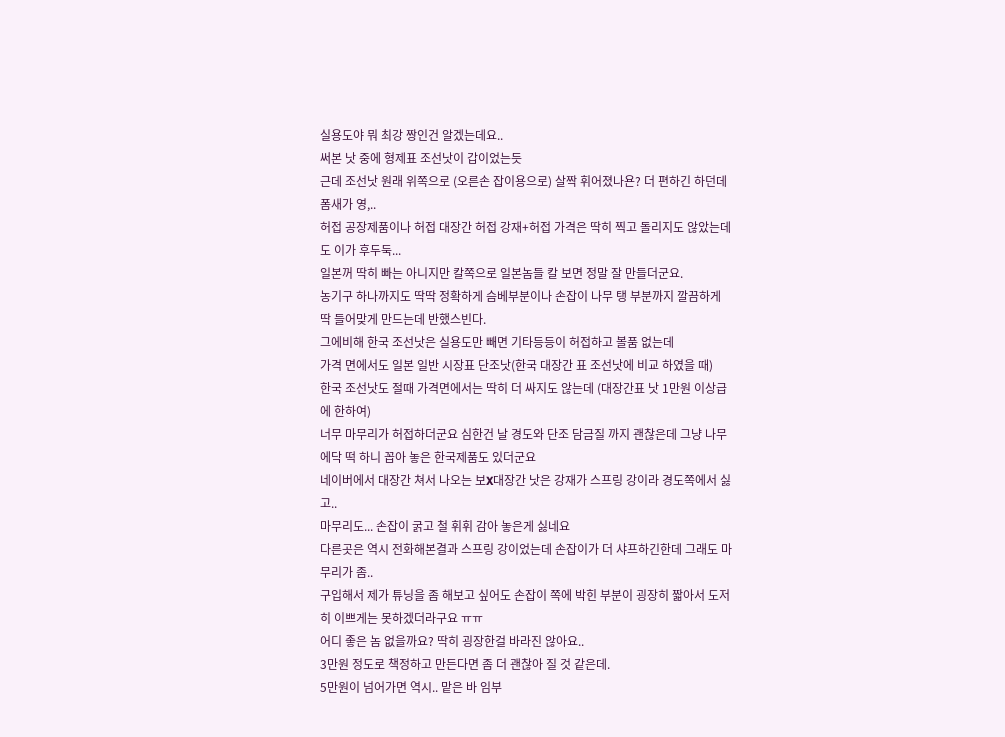실용도야 뭐 최강 짱인건 알겠는데요..
써본 낫 중에 형제표 조선낫이 갑이었는듯
근데 조선낫 원래 위쪽으로 (오른손 잡이용으로) 살짝 휘어졌나욘? 더 편하긴 하던데 폼새가 영,..
허접 공장제품이나 허접 대장간 허접 강재+허접 가격은 딱히 찍고 돌리지도 않았는데도 이가 후두둑...
일본꺼 딱히 빠는 아니지만 칼쪽으로 일본놈들 칼 보면 정말 잘 만들더군요.
농기구 하나까지도 딱딱 정확하게 슴베부분이나 손잡이 나무 탱 부분까지 깔끔하게 딱 들어맞게 만드는데 반했스빈다.
그에비해 한국 조선낫은 실용도만 빼면 기타등등이 허접하고 볼품 없는데
가격 면에서도 일본 일반 시장표 단조낫(한국 대장간 표 조선낫에 비교 하였을 때)
한국 조선낫도 절때 가격면에서는 딱히 더 싸지도 않는데 (대장간표 낫 1만원 이상급에 한하여)
너무 마무리가 허접하더군요 심한건 날 경도와 단조 담금질 까지 괜찮은데 그냥 나무에닥 떡 하니 꼽아 놓은 한국제품도 있더군요
네이버에서 대장간 쳐서 나오는 보X대장간 낫은 강재가 스프링 강이라 경도쪽에서 싫고..
마무리도... 손잡이 굵고 철 휘휘 감아 놓은게 싫네요
다른곳은 역시 전화해본결과 스프링 강이었는데 손잡이가 더 샤프하긴한데 그래도 마무리가 좀..
구입해서 제가 튜닝을 좀 해보고 싶어도 손잡이 쪽에 박힌 부분이 굉장히 짧아서 도저히 이쁘게는 못하겠더라구요 ㅠㅠ
어디 좋은 놈 없을까요? 딱히 굉장한걸 바라진 않아요..
3만원 정도로 책정하고 만든다면 좀 더 괜찮아 질 것 같은데.
5만원이 넘어가면 역시.. 맡은 바 임부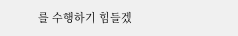를 수행하기 힘들겠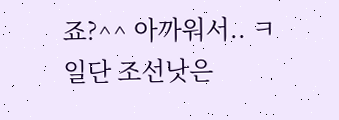죠?^^ 아까워서.. ㅋ
일단 조선낫은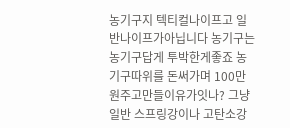농기구지 텍티컬나이프고 일반나이프가아닙니다 농기구는 농기구답게 투박한게좋죠 농기구따위를 돈써가며 100만원주고만들이유가잇나? 그냥 일반 스프링강이나 고탄소강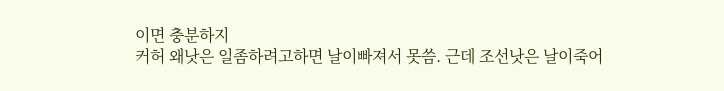이면 충분하지
커허 왜낫은 일좀하려고하면 날이빠져서 못씀. 근데 조선낫은 날이죽어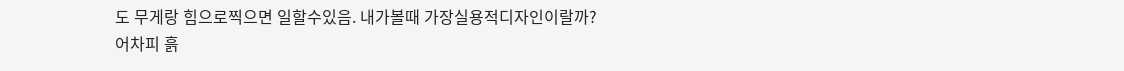도 무게랑 힘으로찍으면 일할수있음. 내가볼때 가장실용적디자인이랄까?
어차피 흙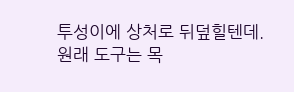투성이에 상처로 뒤덮힐텐데.
원래 도구는 목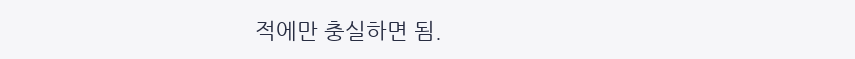적에만 충실하면 됨.